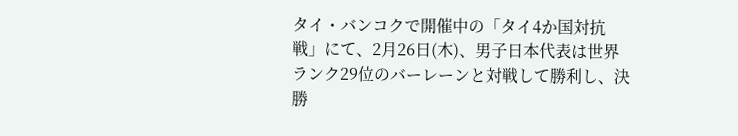タイ・バンコクで開催中の「タイ4か国対抗戦」にて、2月26日(木)、男子日本代表は世界ランク29位のバーレーンと対戦して勝利し、決勝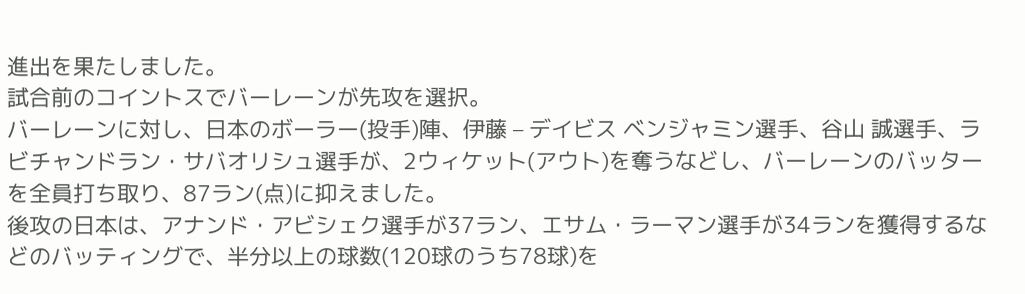進出を果たしました。
試合前のコイントスでバーレーンが先攻を選択。
バーレーンに対し、日本のボーラー(投手)陣、伊藤 – デイビス ベンジャミン選手、谷山 誠選手、ラビチャンドラン・サバオリシュ選手が、2ウィケット(アウト)を奪うなどし、バーレーンのバッターを全員打ち取り、87ラン(点)に抑えました。
後攻の日本は、アナンド・アビシェク選手が37ラン、エサム・ラーマン選手が34ランを獲得するなどのバッティングで、半分以上の球数(120球のうち78球)を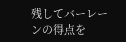残してバーレーンの得点を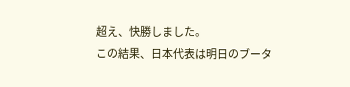超え、快勝しました。
この結果、日本代表は明日のブータ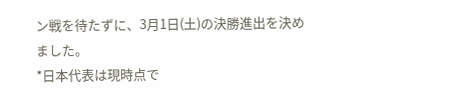ン戦を待たずに、3月1日(土)の決勝進出を決めました。
*日本代表は現時点で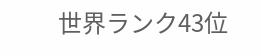世界ランク43位